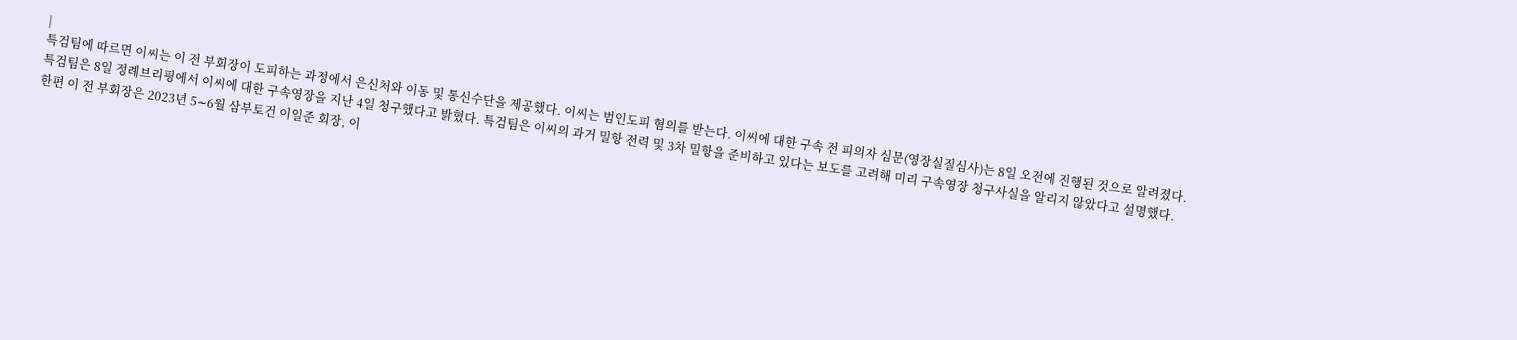|
특검팀에 따르면 이씨는 이 전 부회장이 도피하는 과정에서 은신처와 이동 및 통신수단을 제공했다. 이씨는 범인도피 혐의를 받는다. 이씨에 대한 구속 전 피의자 심문(영장실질심사)는 8일 오전에 진행된 것으로 알려졌다.
특검팀은 8일 정례브리핑에서 이씨에 대한 구속영장을 지난 4일 청구했다고 밝혔다. 특검팀은 이씨의 과거 밀항 전력 및 3차 밀항을 준비하고 있다는 보도를 고려해 미리 구속영장 청구사실을 알리지 않았다고 설명했다.
한편 이 전 부회장은 2023년 5∼6월 삼부토건 이일준 회장, 이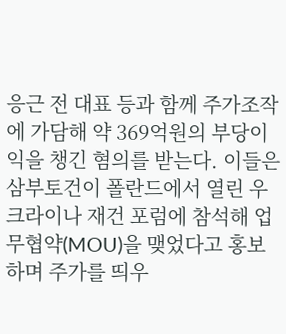응근 전 대표 등과 함께 주가조작에 가담해 약 369억원의 부당이익을 챙긴 혐의를 받는다. 이들은 삼부토건이 폴란드에서 열린 우크라이나 재건 포럼에 참석해 업무협약(MOU)을 맺었다고 홍보하며 주가를 띄우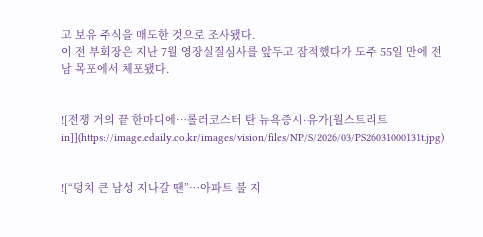고 보유 주식을 매도한 것으로 조사됐다.
이 전 부회장은 지난 7월 영장실질심사를 앞두고 잠적했다가 도주 55일 만에 전남 목포에서 체포됐다.


![전쟁 거의 끝 한마디에…롤러코스터 탄 뉴욕증시·유가[월스트리트in]](https://image.edaily.co.kr/images/vision/files/NP/S/2026/03/PS26031000131t.jpg)


![“덩치 큰 남성 지나갈 땐”…아파트 불 지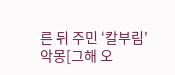른 뒤 주민 ‘칼부림' 악몽[그해 오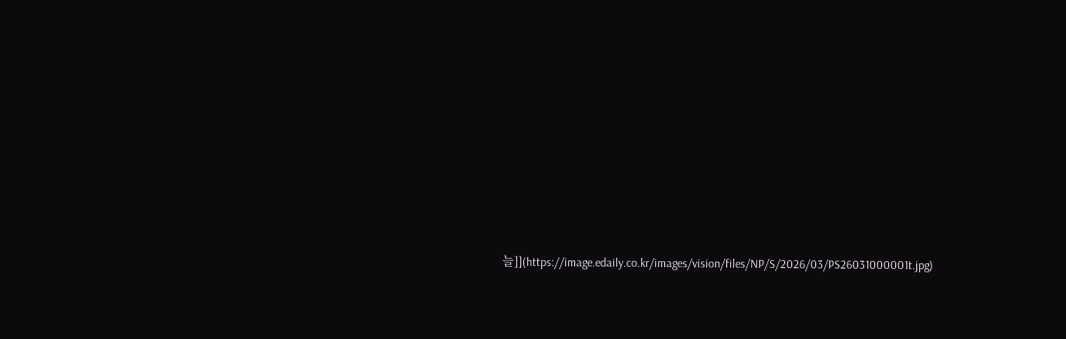늘]](https://image.edaily.co.kr/images/vision/files/NP/S/2026/03/PS26031000001t.jpg)